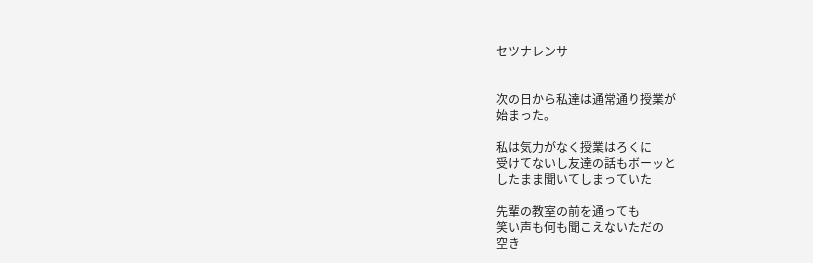セツナレンサ


次の日から私達は通常通り授業が
始まった。

私は気力がなく授業はろくに
受けてないし友達の話もボーッと
したまま聞いてしまっていた

先輩の教室の前を通っても
笑い声も何も聞こえないただの
空き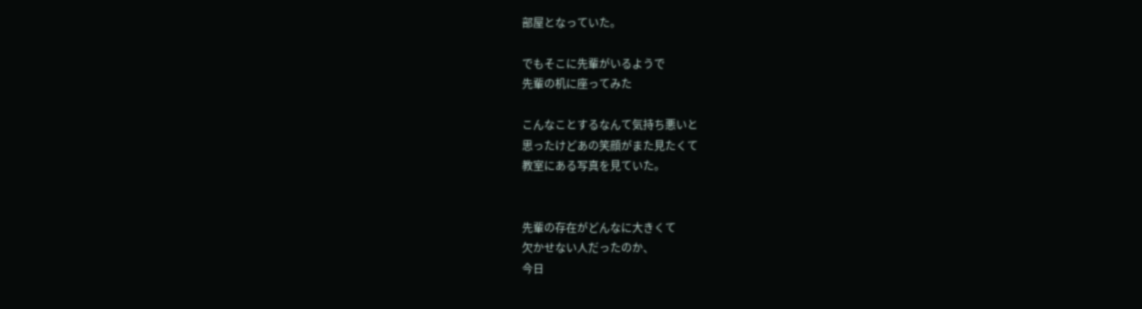部屋となっていた。

でもそこに先輩がいるようで
先輩の机に座ってみた

こんなことするなんて気持ち悪いと
思ったけどあの笑顔がまた見たくて
教室にある写真を見ていた。


先輩の存在がどんなに大きくて
欠かせない人だったのか、
今日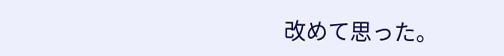改めて思った。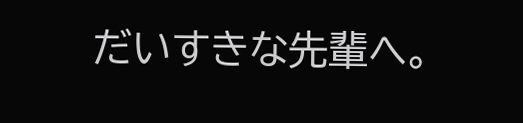だいすきな先輩へ。